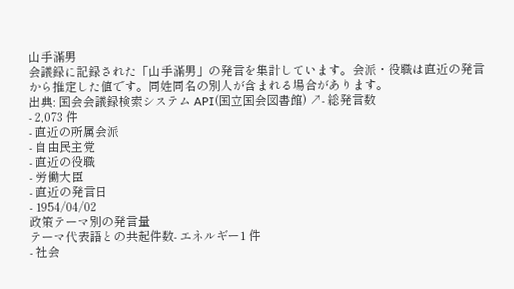山手滿男
会議録に記録された「山手滿男」の発言を集計しています。会派・役職は直近の発言から推定した値です。同姓同名の別人が含まれる場合があります。
出典: 国会会議録検索システム API(国立国会図書館) ↗- 総発言数
- 2,073 件
- 直近の所属会派
- 自由民主党
- 直近の役職
- 労働大臣
- 直近の発言日
- 1954/04/02
政策テーマ別の発言量
テーマ代表語との共起件数- エネルギー1 件
- 社会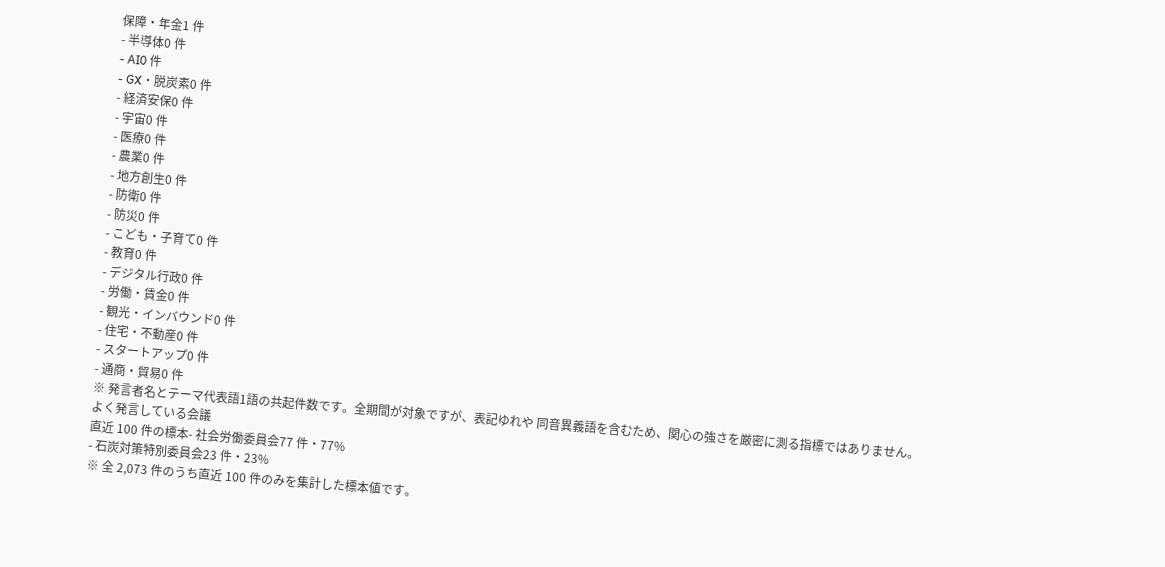保障・年金1 件
- 半導体0 件
- AI0 件
- GX・脱炭素0 件
- 経済安保0 件
- 宇宙0 件
- 医療0 件
- 農業0 件
- 地方創生0 件
- 防衛0 件
- 防災0 件
- こども・子育て0 件
- 教育0 件
- デジタル行政0 件
- 労働・賃金0 件
- 観光・インバウンド0 件
- 住宅・不動産0 件
- スタートアップ0 件
- 通商・貿易0 件
※ 発言者名とテーマ代表語1語の共起件数です。全期間が対象ですが、表記ゆれや 同音異義語を含むため、関心の強さを厳密に測る指標ではありません。
よく発言している会議
直近 100 件の標本- 社会労働委員会77 件・77%
- 石炭対策特別委員会23 件・23%
※ 全 2,073 件のうち直近 100 件のみを集計した標本値です。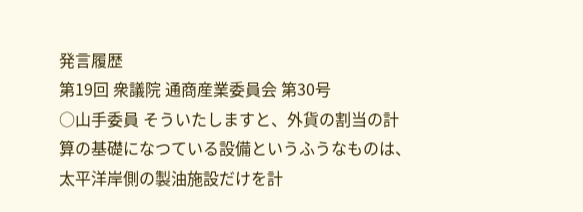発言履歴
第19回 衆議院 通商産業委員会 第30号
○山手委員 そういたしますと、外貨の割当の計算の基礎になつている設備というふうなものは、太平洋岸側の製油施設だけを計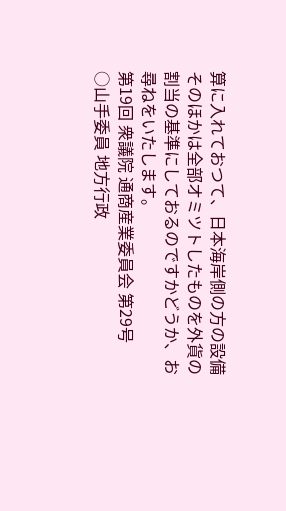算に入れておつて、日本海岸側の方の設備そのほかは全部オミツトしたものを外貨の割当の基準にしておるのですかどうか、お尋ねをいたします。
第19回 衆議院 通商産業委員会 第29号
○山手委員 地方行政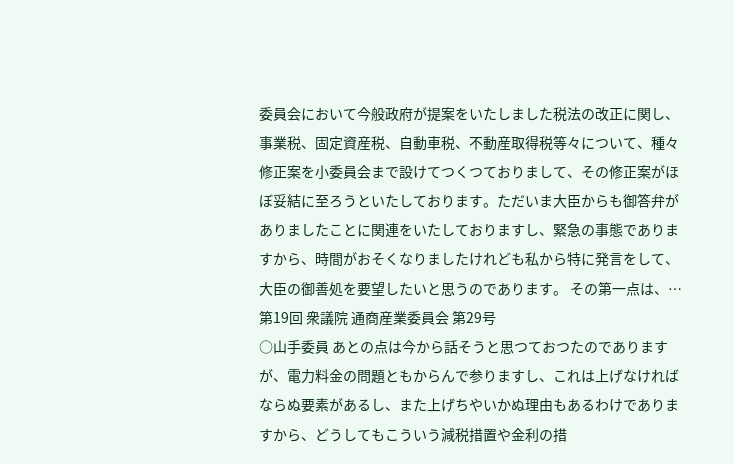委員会において今般政府が提案をいたしました税法の改正に関し、事業税、固定資産税、自動車税、不動産取得税等々について、種々修正案を小委員会まで設けてつくつておりまして、その修正案がほぼ妥結に至ろうといたしております。ただいま大臣からも御答弁がありましたことに関連をいたしておりますし、緊急の事態でありますから、時間がおそくなりましたけれども私から特に発言をして、大臣の御善処を要望したいと思うのであります。 その第一点は、…
第19回 衆議院 通商産業委員会 第29号
○山手委員 あとの点は今から話そうと思つておつたのでありますが、電力料金の問題ともからんで参りますし、これは上げなければならぬ要素があるし、また上げちやいかぬ理由もあるわけでありますから、どうしてもこういう減税措置や金利の措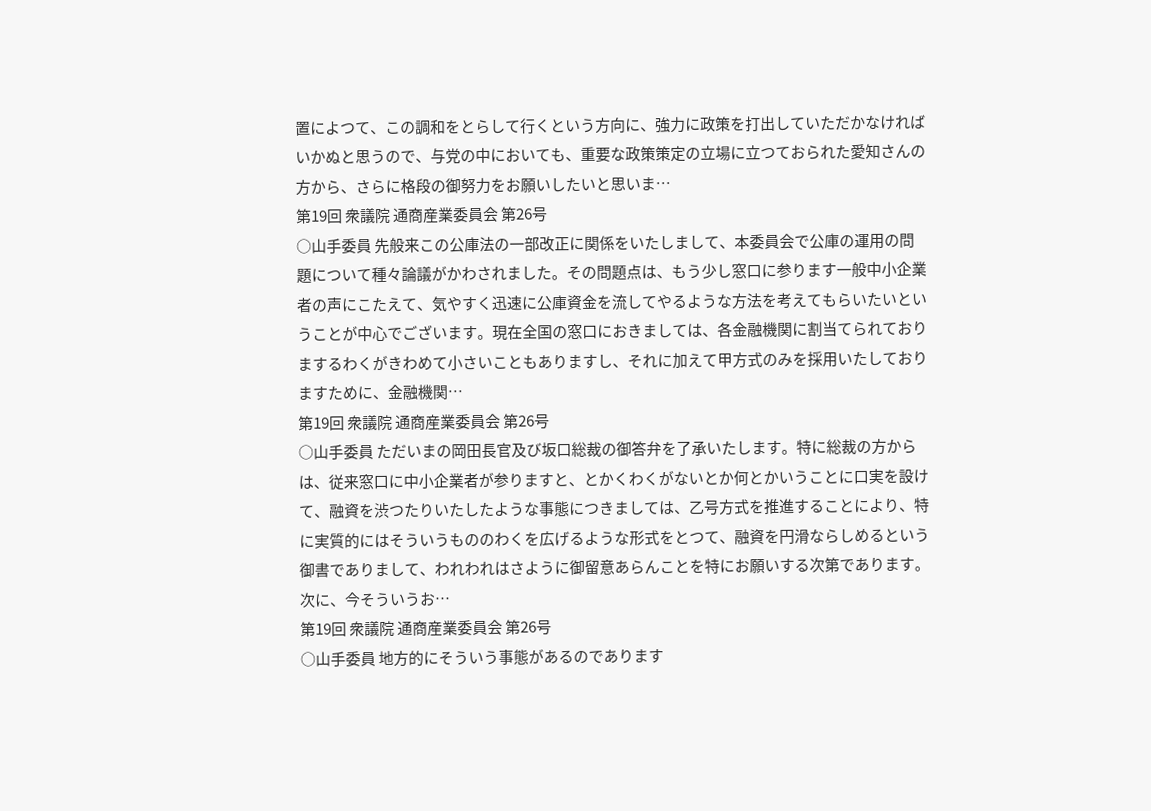置によつて、この調和をとらして行くという方向に、強力に政策を打出していただかなければいかぬと思うので、与党の中においても、重要な政策策定の立場に立つておられた愛知さんの方から、さらに格段の御努力をお願いしたいと思いま…
第19回 衆議院 通商産業委員会 第26号
○山手委員 先般来この公庫法の一部改正に関係をいたしまして、本委員会で公庫の運用の問題について種々論議がかわされました。その問題点は、もう少し窓口に参ります一般中小企業者の声にこたえて、気やすく迅速に公庫資金を流してやるような方法を考えてもらいたいということが中心でございます。現在全国の窓口におきましては、各金融機関に割当てられておりまするわくがきわめて小さいこともありますし、それに加えて甲方式のみを採用いたしておりますために、金融機関…
第19回 衆議院 通商産業委員会 第26号
○山手委員 ただいまの岡田長官及び坂口総裁の御答弁を了承いたします。特に総裁の方からは、従来窓口に中小企業者が参りますと、とかくわくがないとか何とかいうことに口実を設けて、融資を渋つたりいたしたような事態につきましては、乙号方式を推進することにより、特に実質的にはそういうもののわくを広げるような形式をとつて、融資を円滑ならしめるという御書でありまして、われわれはさように御留意あらんことを特にお願いする次第であります。 次に、今そういうお…
第19回 衆議院 通商産業委員会 第26号
○山手委員 地方的にそういう事態があるのであります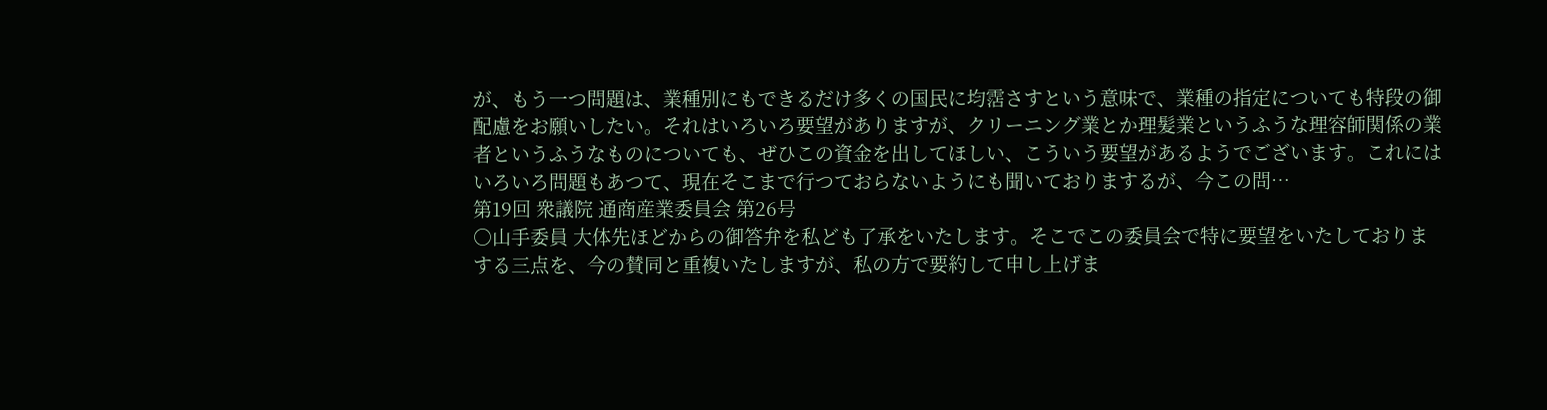が、もう一つ問題は、業種別にもできるだけ多くの国民に均霑さすという意味で、業種の指定についても特段の御配慮をお願いしたい。それはいろいろ要望がありますが、クリーニング業とか理髪業というふうな理容師関係の業者というふうなものについても、ぜひこの資金を出してほしい、こういう要望があるようでございます。これにはいろいろ問題もあつて、現在そこまで行つておらないようにも聞いておりまするが、今この問…
第19回 衆議院 通商産業委員会 第26号
○山手委員 大体先ほどからの御答弁を私ども了承をいたします。そこでこの委員会で特に要望をいたしておりまする三点を、今の賛同と重複いたしますが、私の方で要約して申し上げま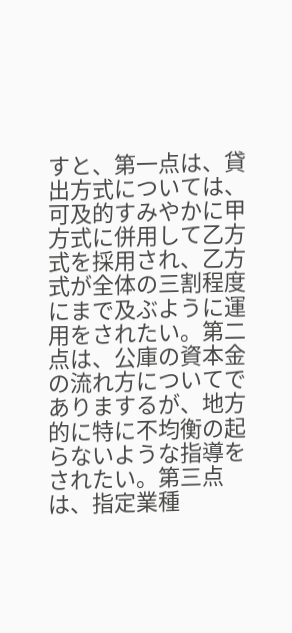すと、第一点は、貸出方式については、可及的すみやかに甲方式に併用して乙方式を採用され、乙方式が全体の三割程度にまで及ぶように運用をされたい。第二点は、公庫の資本金の流れ方についてでありまするが、地方的に特に不均衡の起らないような指導をされたい。第三点は、指定業種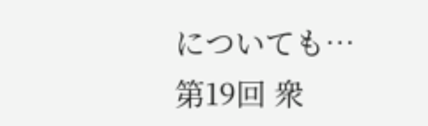についても…
第19回 衆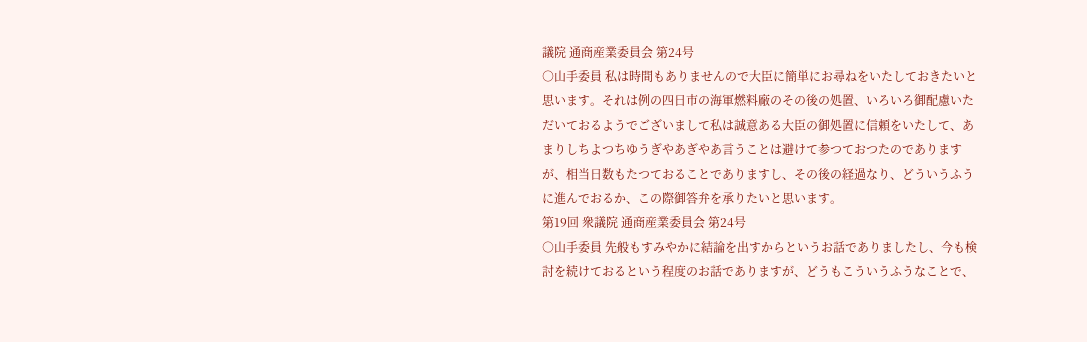議院 通商産業委員会 第24号
○山手委員 私は時間もありませんので大臣に簡単にお尋ねをいたしておきたいと思います。それは例の四日市の海軍燃料廠のその後の処置、いろいろ御配慮いただいておるようでございまして私は誠意ある大臣の御処置に信頼をいたして、あまりしちよつちゆうぎやあぎやあ言うことは避けて参つておつたのでありますが、相当日数もたつておることでありますし、その後の経過なり、どういうふうに進んでおるか、この際御答弁を承りたいと思います。
第19回 衆議院 通商産業委員会 第24号
○山手委員 先般もすみやかに結論を出すからというお話でありましたし、今も検討を続けておるという程度のお話でありますが、どうもこういうふうなことで、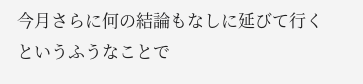今月さらに何の結論もなしに延びて行くというふうなことで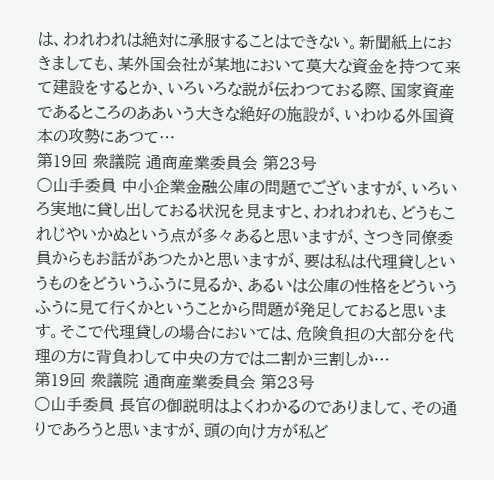は、われわれは絶対に承服することはできない。新聞紙上におきましても、某外国会社が某地において莫大な資金を持つて来て建設をするとか、いろいろな説が伝わつておる際、国家資産であるところのああいう大きな絶好の施設が、いわゆる外国資本の攻勢にあつて…
第19回 衆議院 通商産業委員会 第23号
○山手委員 中小企業金融公庫の問題でございますが、いろいろ実地に貸し出しておる状況を見ますと、われわれも、どうもこれじやいかぬという点が多々あると思いますが、さつき同僚委員からもお話があつたかと思いますが、要は私は代理貸しというものをどういうふうに見るか、あるいは公庫の性格をどういうふうに見て行くかということから問題が発足しておると思います。そこで代理貸しの場合においては、危険負担の大部分を代理の方に背負わして中央の方では二割か三割しか…
第19回 衆議院 通商産業委員会 第23号
○山手委員 長官の御説明はよくわかるのでありまして、その通りであろうと思いますが、頭の向け方が私ど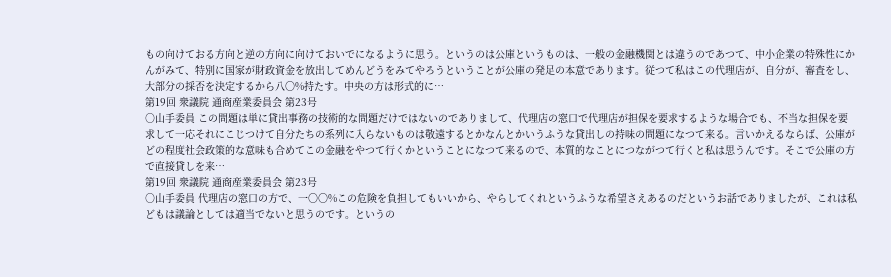もの向けておる方向と逆の方向に向けておいでになるように思う。というのは公庫というものは、一般の金融機関とは違うのであつて、中小企業の特殊性にかんがみて、特別に国家が財政資金を放出してめんどうをみてやろうということが公庫の発足の本意であります。従つて私はこの代理店が、自分が、審査をし、大部分の採否を決定するから八〇%持たす。中央の方は形式的に…
第19回 衆議院 通商産業委員会 第23号
○山手委員 この問題は単に貸出事務の技術的な問題だけではないのでありまして、代理店の窓口で代理店が担保を要求するような場合でも、不当な担保を要求して一応それにこじつけて自分たちの系列に入らないものは敬遠するとかなんとかいうふうな貸出しの持味の問題になつて来る。言いかえるならば、公庫がどの程度社会政策的な意味も合めてこの金融をやつて行くかということになつて来るので、本質的なことにつながつて行くと私は思うんです。そこで公庫の方で直接貸しを来…
第19回 衆議院 通商産業委員会 第23号
○山手委員 代理店の窓口の方で、一〇〇%この危険を負担してもいいから、やらしてくれというふうな希望さえあるのだというお話でありましたが、これは私どもは議論としては適当でないと思うのです。というの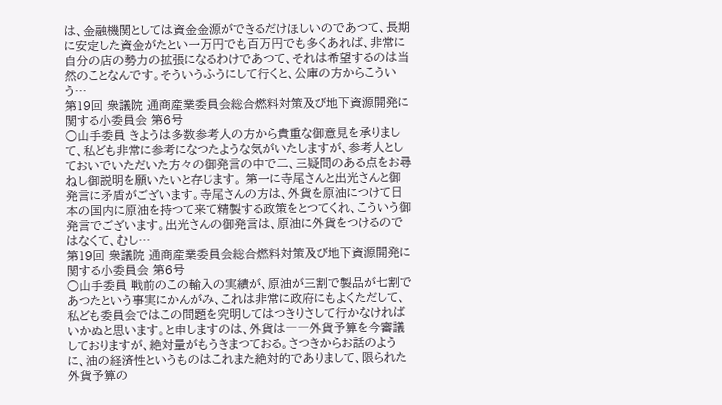は、金融機関としては資金金源ができるだけほしいのであつて、長期に安定した資金がたとい一万円でも百万円でも多くあれば、非常に自分の店の勢力の拡張になるわけであつて、それは希望するのは当然のことなんです。そういうふうにして行くと、公庫の方からこういう…
第19回 衆議院 通商産業委員会総合燃料対策及び地下資源開発に関する小委員会 第6号
○山手委員 きようは多数参考人の方から貴重な御意見を承りまして、私ども非常に参考になつたような気がいたしますが、参考人としておいでいただいた方々の御発言の中で二、三疑問のある点をお尋ねし御説明を願いたいと存じます。 第一に寺尾さんと出光さんと御発言に矛盾がございます。寺尾さんの方は、外貨を原油につけて日本の国内に原油を持つて来て精製する政策をとつてくれ、こういう御発言でございます。出光さんの御発言は、原油に外貨をつけるのではなくて、むし…
第19回 衆議院 通商産業委員会総合燃料対策及び地下資源開発に関する小委員会 第6号
○山手委員 戦前のこの輸入の実績が、原油が三割で製品が七割であつたという事実にかんがみ、これは非常に政府にもよくただして、私ども委員会ではこの問題を究明してはつきりさして行かなければいかぬと思います。と申しますのは、外貨は――外貨予算を今審議しておりますが、絶対量がもうきまつておる。さつきからお話のように、油の経済性というものはこれまた絶対的でありまして、限られた外貨予算の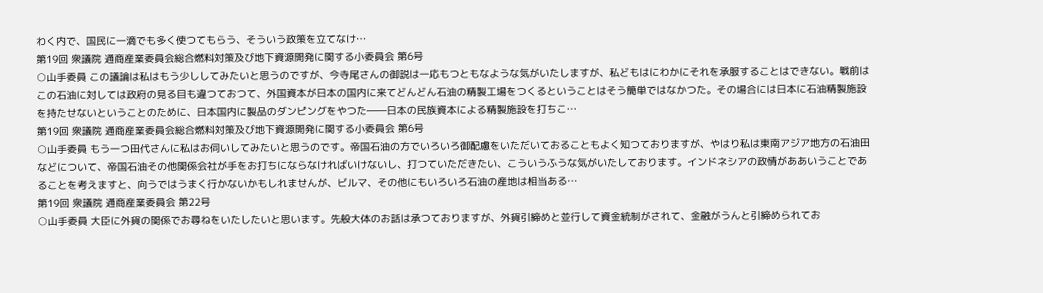わく内で、国民に一滴でも多く使つてもらう、そういう政策を立てなけ…
第19回 衆議院 通商産業委員会総合燃料対策及び地下資源開発に関する小委員会 第6号
○山手委員 この議論は私はもう少ししてみたいと思うのですが、今寺尾さんの御説は一応もつともなような気がいたしますが、私どもはにわかにそれを承服することはできない。戦前はこの石油に対しては政府の見る目も違つておつて、外国資本が日本の国内に来てどんどん石油の精製工場をつくるということはそう簡単ではなかつた。その場合には日本に石油精製施設を持たせないということのために、日本国内に製品のダンピングをやつた――日本の民族資本による精製施設を打ちこ…
第19回 衆議院 通商産業委員会総合燃料対策及び地下資源開発に関する小委員会 第6号
○山手委員 もう一つ田代さんに私はお伺いしてみたいと思うのです。帝国石油の方でいろいろ御配慮をいただいておることもよく知つておりますが、やはり私は東南アジア地方の石油田などについて、帝国石油その他関係会社が手をお打ちにならなければいけないし、打つていただきたい、こういうふうな気がいたしております。インドネシアの政情がああいうことであることを考えますと、向うではうまく行かないかもしれませんが、ビルマ、その他にもいろいろ石油の産地は相当ある…
第19回 衆議院 通商産業委員会 第22号
○山手委員 大臣に外貨の関係でお尋ねをいたしたいと思います。先般大体のお話は承つておりますが、外貨引締めと並行して資金統制がされて、金融がうんと引締められてお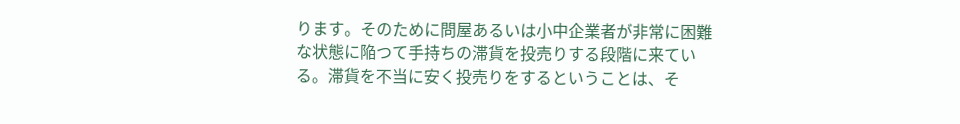ります。そのために問屋あるいは小中企業者が非常に困難な状態に陥つて手持ちの滞貨を投売りする段階に来ている。滞貨を不当に安く投売りをするということは、そ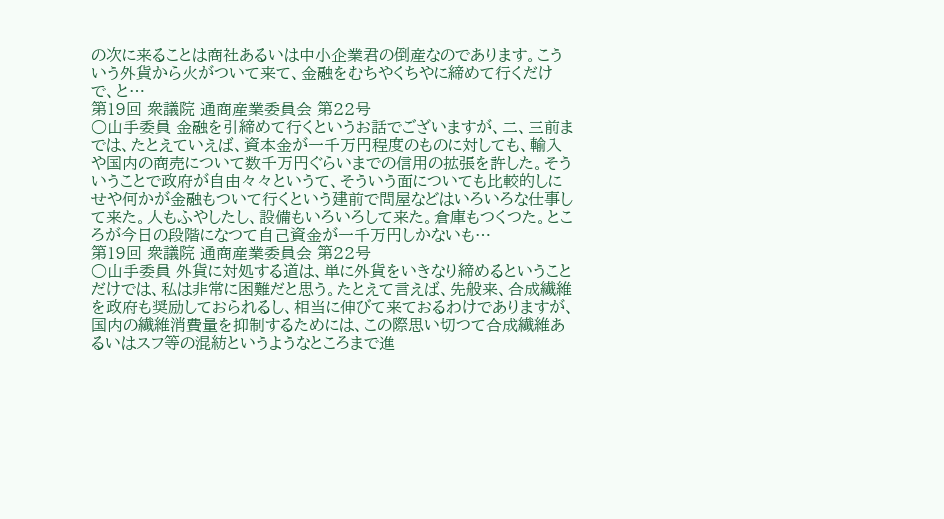の次に来ることは商社あるいは中小企業君の倒産なのであります。こういう外貨から火がついて来て、金融をむちやくちやに締めて行くだけで、と…
第19回 衆議院 通商産業委員会 第22号
○山手委員 金融を引締めて行くというお話でございますが、二、三前までは、たとえていえば、資本金が一千万円程度のものに対しても、輸入や国内の商売について数千万円ぐらいまでの信用の拡張を許した。そういうことで政府が自由々々というて、そういう面についても比較的しにせや何かが金融もついて行くという建前で問屋などはいろいろな仕事して来た。人もふやしたし、設備もいろいろして来た。倉庫もつくつた。ところが今日の段階になつて自己資金が一千万円しかないも…
第19回 衆議院 通商産業委員会 第22号
○山手委員 外貨に対処する道は、単に外貨をいきなり締めるということだけでは、私は非常に困難だと思う。たとえて言えば、先般来、合成繊維を政府も奨励しておられるし、相当に伸びて来ておるわけでありますが、国内の繊維消費量を抑制するためには、この際思い切つて合成繊維あるいはスフ等の混紡というようなところまで進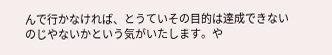んで行かなければ、とうていその目的は達成できないのじやないかという気がいたします。や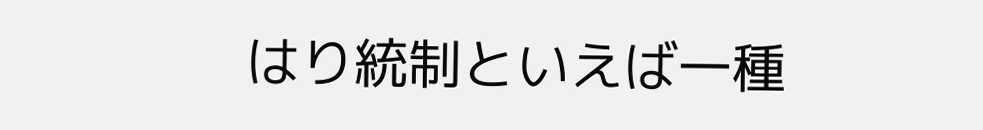はり統制といえば一種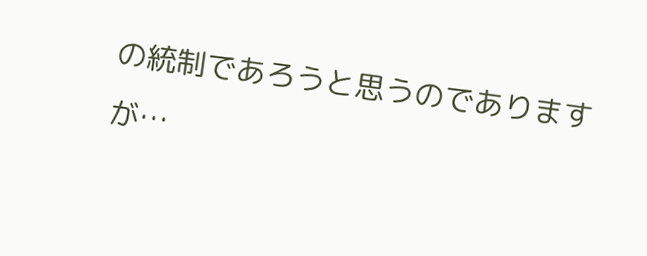の統制であろうと思うのでありますが…